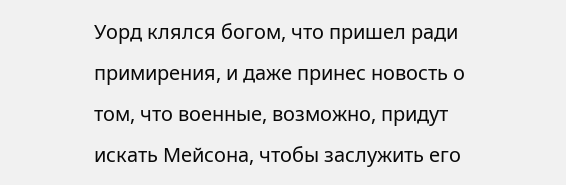Уорд клялся богом, что пришел ради примирения, и даже принес новость о том, что военные, возможно, придут искать Мейсона, чтобы заслужить его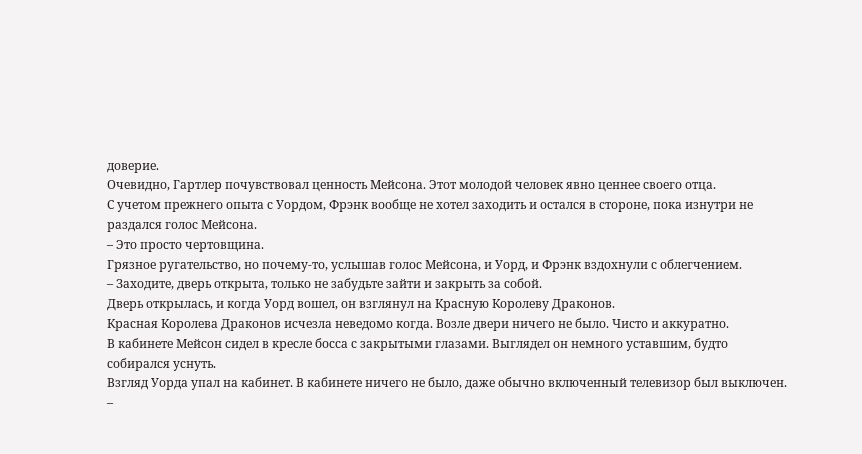доверие.
Очевидно, Гартлер почувствовал ценность Мейсона. Этот молодой человек явно ценнее своего отца.
С учетом прежнего опыта с Уордом, Фрэнк вообще не хотел заходить и остался в стороне, пока изнутри не раздался голос Мейсона.
– Это просто чертовщина.
Грязное ругательство, но почему-то, услышав голос Мейсона, и Уорд, и Фрэнк вздохнули с облегчением.
– Заходите, дверь открыта, только не забудьте зайти и закрыть за собой.
Дверь открылась, и когда Уорд вошел, он взглянул на Красную Королеву Драконов.
Красная Королева Драконов исчезла неведомо когда. Возле двери ничего не было. Чисто и аккуратно.
В кабинете Мейсон сидел в кресле босса с закрытыми глазами. Выглядел он немного уставшим, будто собирался уснуть.
Взгляд Уорда упал на кабинет. В кабинете ничего не было, даже обычно включенный телевизор был выключен.
–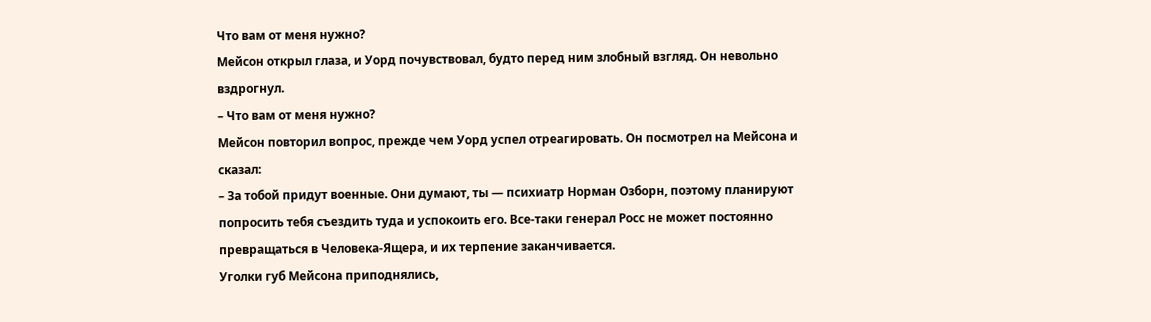Что вам от меня нужно?
Мейсон открыл глаза, и Уорд почувствовал, будто перед ним злобный взгляд. Он невольно вздрогнул.
– Что вам от меня нужно?
Мейсон повторил вопрос, прежде чем Уорд успел отреагировать. Он посмотрел на Мейсона и сказал:
– За тобой придут военные. Они думают, ты — психиатр Норман Озборн, поэтому планируют попросить тебя съездить туда и успокоить его. Все-таки генерал Росс не может постоянно превращаться в Человека-Ящера, и их терпение заканчивается.
Уголки губ Мейсона приподнялись,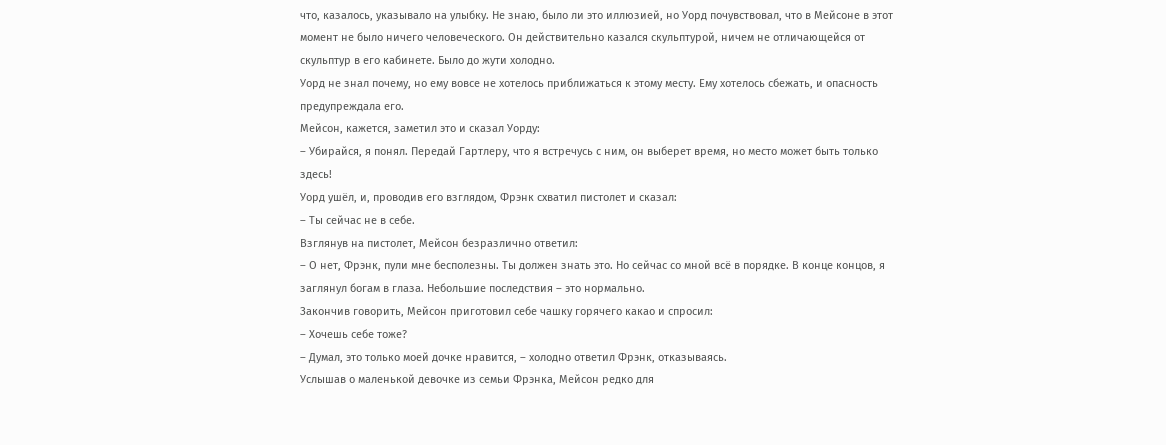что, казалось, указывало на улыбку. Не знаю, было ли это иллюзией, но Уорд почувствовал, что в Мейсоне в этот момент не было ничего человеческого. Он действительно казался скульптурой, ничем не отличающейся от скульптур в его кабинете. Было до жути холодно.
Уорд не знал почему, но ему вовсе не хотелось приближаться к этому месту. Ему хотелось сбежать, и опасность предупреждала его.
Мейсон, кажется, заметил это и сказал Уорду:
– Убирайся, я понял. Передай Гартлеру, что я встречусь с ним, он выберет время, но место может быть только здесь!
Уорд ушёл, и, проводив его взглядом, Фрэнк схватил пистолет и сказал:
– Ты сейчас не в себе.
Взглянув на пистолет, Мейсон безразлично ответил:
– О нет, Фрэнк, пули мне бесполезны. Ты должен знать это. Но сейчас со мной всё в порядке. В конце концов, я заглянул богам в глаза. Небольшие последствия – это нормально.
Закончив говорить, Мейсон приготовил себе чашку горячего какао и спросил:
– Хочешь себе тоже?
– Думал, это только моей дочке нравится, – холодно ответил Фрэнк, отказываясь.
Услышав о маленькой девочке из семьи Фрэнка, Мейсон редко для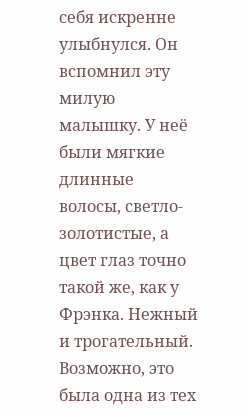себя искренне улыбнулся. Он вспомнил эту милую малышку. У неё были мягкие длинные волосы, светло-золотистые, а цвет глаз точно такой же, как у Фрэнка. Нежный и трогательный.
Возможно, это была одна из тех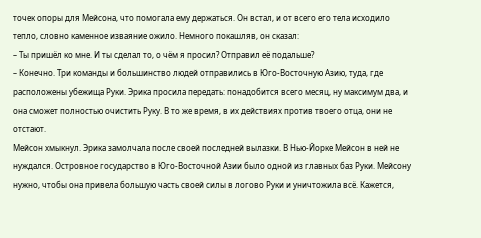точек опоры для Мейсона, что помогала ему держаться. Он встал, и от всего его тела исходило тепло, словно каменное изваяние ожило. Немного покашляв, он сказал:
– Ты пришёл ко мне. И ты сделал то, о чём я просил? Отправил её подальше?
– Конечно. Три команды и большинство людей отправились в Юго-Восточную Азию, туда, где расположены убежища Руки. Эрика просила передать: понадобится всего месяц, ну максимум два, и она сможет полностью очистить Руку. В то же время, в их действиях против твоего отца, они не отстают.
Мейсон хмыкнул. Эрика замолчала после своей последней вылазки. В Нью-Йорке Мейсон в ней не нуждался. Островное государство в Юго-Восточной Азии было одной из главных баз Руки. Мейсону нужно, чтобы она привела большую часть своей силы в логово Руки и уничтожила всё. Кажется,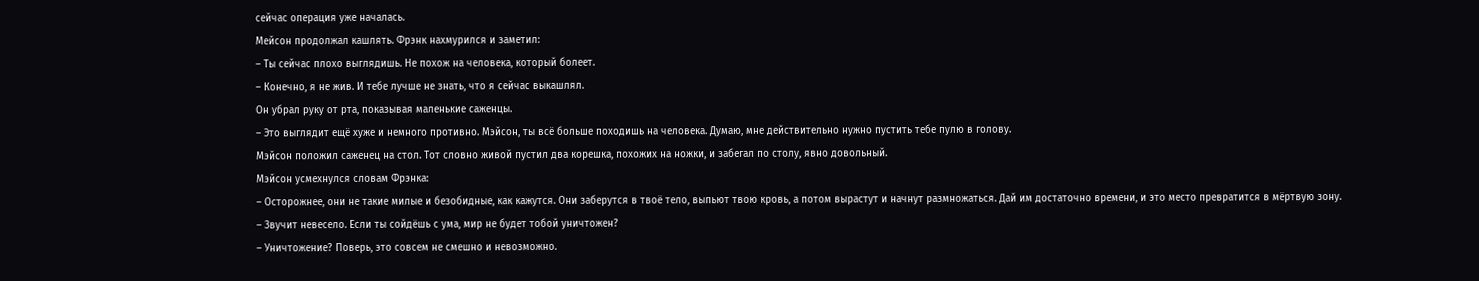сейчас операция уже началась.
Мейсон продолжал кашлять. Фрэнк нахмурился и заметил:
– Ты сейчас плохо выглядишь. Не похож на человека, который болеет.
– Конечно, я не жив. И тебе лучше не знать, что я сейчас выкашлял.
Он убрал руку от рта, показывая маленькие саженцы.
– Это выглядит ещё хуже и немного противно. Мэйсон, ты всё больше походишь на человека. Думаю, мне действительно нужно пустить тебе пулю в голову.
Мэйсон положил саженец на стол. Тот словно живой пустил два корешка, похожих на ножки, и забегал по столу, явно довольный.
Мэйсон усмехнулся словам Фрэнка:
– Осторожнее, они не такие милые и безобидные, как кажутся. Они заберутся в твоё тело, выпьют твою кровь, а потом вырастут и начнут размножаться. Дай им достаточно времени, и это место превратится в мёртвую зону.
– Звучит невесело. Если ты сойдёшь с ума, мир не будет тобой уничтожен?
– Уничтожение? Поверь, это совсем не смешно и невозможно.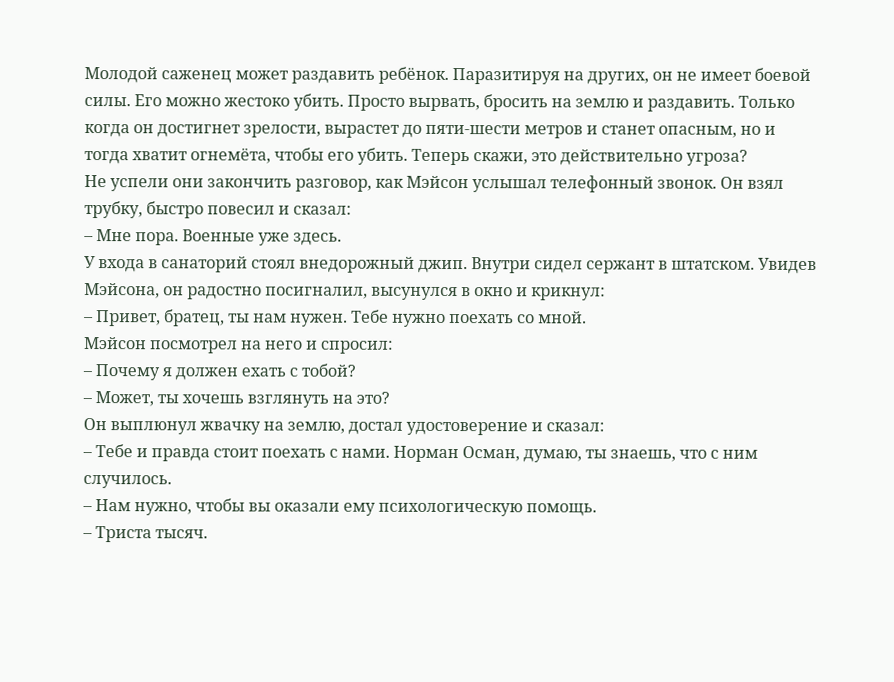Молодой саженец может раздавить ребёнок. Паразитируя на других, он не имеет боевой силы. Его можно жестоко убить. Просто вырвать, бросить на землю и раздавить. Только когда он достигнет зрелости, вырастет до пяти-шести метров и станет опасным, но и тогда хватит огнемёта, чтобы его убить. Теперь скажи, это действительно угроза?
Не успели они закончить разговор, как Мэйсон услышал телефонный звонок. Он взял трубку, быстро повесил и сказал:
– Мне пора. Военные уже здесь.
У входа в санаторий стоял внедорожный джип. Внутри сидел сержант в штатском. Увидев Мэйсона, он радостно посигналил, высунулся в окно и крикнул:
– Привет, братец, ты нам нужен. Тебе нужно поехать со мной.
Мэйсон посмотрел на него и спросил:
– Почему я должен ехать с тобой?
– Может, ты хочешь взглянуть на это?
Он выплюнул жвачку на землю, достал удостоверение и сказал:
– Тебе и правда стоит поехать с нами. Норман Осман, думаю, ты знаешь, что с ним случилось.
– Нам нужно, чтобы вы оказали ему психологическую помощь.
– Триста тысяч.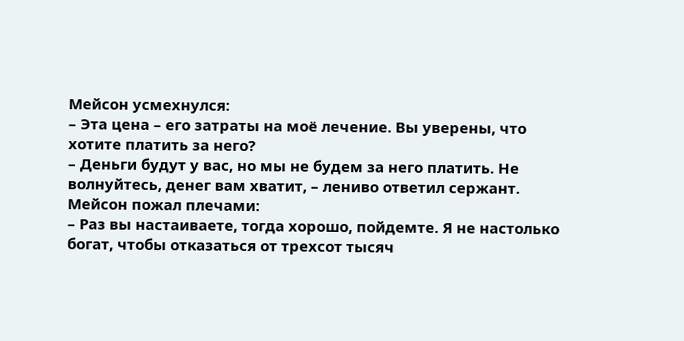Мейсон усмехнулся:
– Эта цена – его затраты на моё лечение. Вы уверены, что хотите платить за него?
– Деньги будут у вас, но мы не будем за него платить. Не волнуйтесь, денег вам хватит, – лениво ответил сержант.
Мейсон пожал плечами:
– Раз вы настаиваете, тогда хорошо, пойдемте. Я не настолько богат, чтобы отказаться от трехсот тысяч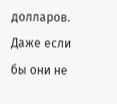долларов.
Даже если бы они не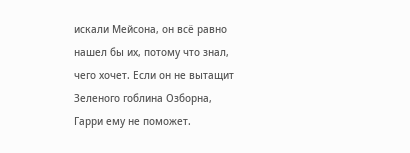искали Мейсона, он всё равно нашел бы их, потому что знал, чего хочет. Если он не вытащит Зеленого гоблина Озборна, Гарри ему не поможет.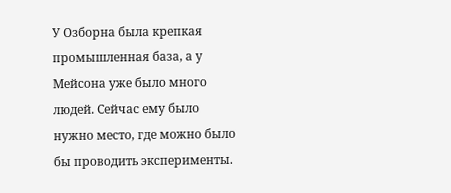У Озборна была крепкая промышленная база, а у Мейсона уже было много людей. Сейчас ему было нужно место, где можно было бы проводить эксперименты.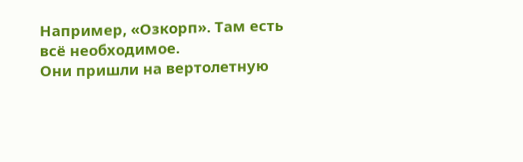Например, «Озкорп». Там есть всё необходимое.
Они пришли на вертолетную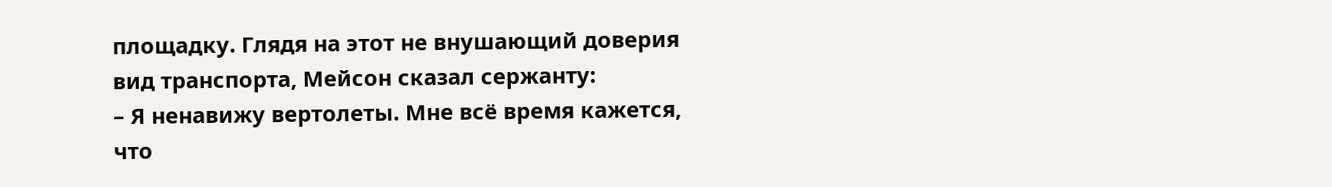площадку. Глядя на этот не внушающий доверия вид транспорта, Мейсон сказал сержанту:
– Я ненавижу вертолеты. Мне всё время кажется, что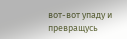вот-вот упаду и превращусь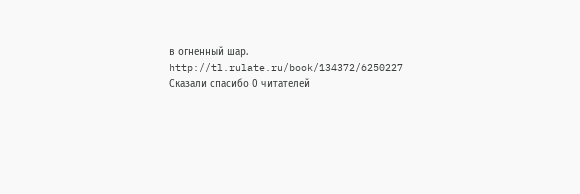в огненный шар.
http://tl.rulate.ru/book/134372/6250227
Сказали спасибо 0 читателей